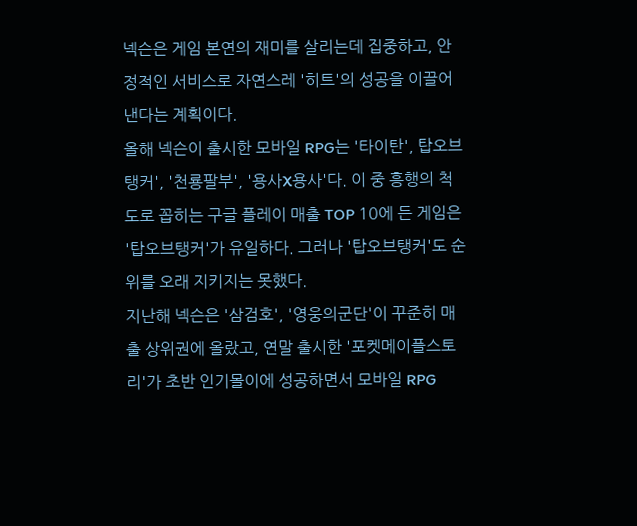넥슨은 게임 본연의 재미를 살리는데 집중하고, 안정적인 서비스로 자연스레 '히트'의 성공을 이끌어낸다는 계획이다.
올해 넥슨이 출시한 모바일 RPG는 '타이탄', 탑오브탱커', '천룡팔부', '용사X용사'다. 이 중 흥행의 척도로 꼽히는 구글 플레이 매출 TOP 10에 든 게임은 '탑오브탱커'가 유일하다. 그러나 '탑오브탱커'도 순위를 오래 지키지는 못했다.
지난해 넥슨은 '삼검호', '영웅의군단'이 꾸준히 매출 상위권에 올랐고, 연말 출시한 '포켓메이플스토리'가 초반 인기몰이에 성공하면서 모바일 RPG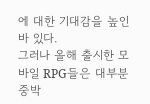에 대한 기대감을 높인 바 있다.
그러나 올해 출시한 모바일 RPG들은 대부분 중박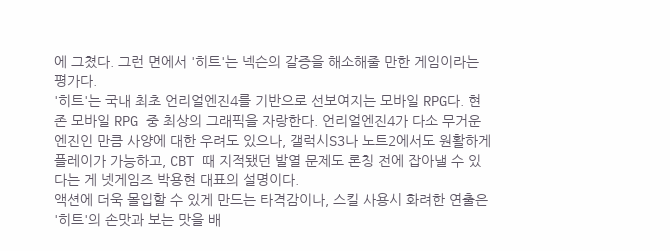에 그쳤다. 그런 면에서 '히트'는 넥슨의 갈증을 해소해줄 만한 게임이라는 평가다.
'히트'는 국내 최초 언리얼엔진4를 기반으로 선보여지는 모바일 RPG다. 현존 모바일 RPG 중 최상의 그래픽을 자랑한다. 언리얼엔진4가 다소 무거운 엔진인 만큼 사양에 대한 우려도 있으나, 갤럭시S3나 노트2에서도 원활하게 플레이가 가능하고, CBT 때 지적됐던 발열 문제도 론칭 전에 잡아낼 수 있다는 게 넷게임즈 박용현 대표의 설명이다.
액션에 더욱 몰입할 수 있게 만드는 타격감이나, 스킬 사용시 화려한 연출은 '히트'의 손맛과 보는 맛을 배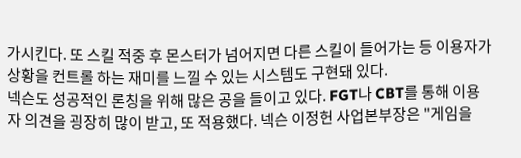가시킨다. 또 스킬 적중 후 몬스터가 넘어지면 다른 스킬이 들어가는 등 이용자가 상황을 컨트롤 하는 재미를 느낄 수 있는 시스템도 구현돼 있다.
넥슨도 성공적인 론칭을 위해 많은 공을 들이고 있다. FGT나 CBT를 통해 이용자 의견을 굉장히 많이 받고, 또 적용했다. 넥슨 이정헌 사업본부장은 "게임을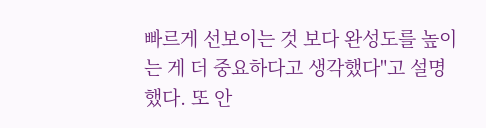빠르게 선보이는 것 보다 완성도를 높이는 게 더 중요하다고 생각했다"고 설명했다. 또 안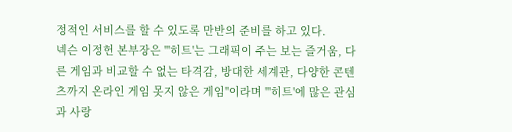정적인 서비스를 할 수 있도록 만반의 준비를 하고 있다.
넥슨 이정헌 본부장은 "'히트'는 그래픽이 주는 보는 즐거움, 다른 게임과 비교할 수 없는 타격감, 방대한 세계관, 다양한 콘텐츠까지 온라인 게임 못지 않은 게임"이라며 "'히트'에 많은 관심과 사랑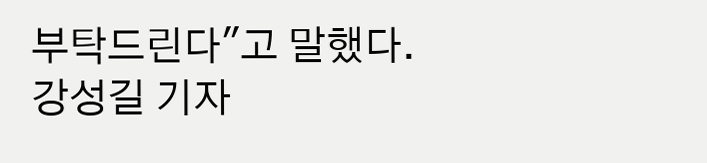부탁드린다"고 말했다.
강성길 기자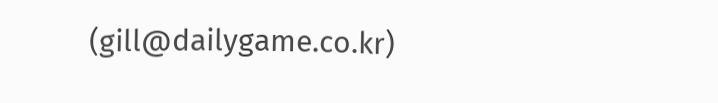(gill@dailygame.co.kr)